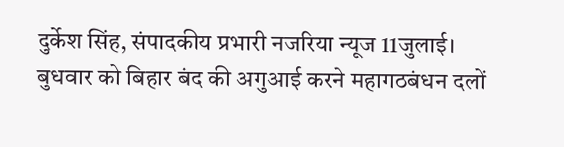दुर्केश सिंह, संपादकीय प्रभारी नजरिया न्यूज 11जुलाई।
बुधवार को बिहार बंद की अगुआई करने महागठबंधन दलों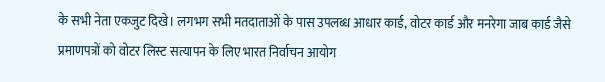के सभी नेता एकजुट दिखे। लगभग सभी मतदाताओं के पास उपलब्ध आधार कार्ड, वोटर कार्ड और मनरेगा जाब कार्ड जैसे प्रमाणपत्रों को वोटर लिस्ट सत्यापन के लिए भारत निर्वाचन आयोग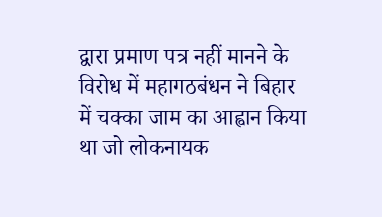द्वारा प्रमाण पत्र नहीं मानने के विरोध में महागठबंधन ने बिहार में चक्का जाम का आह्वान किया था जो लोकनायक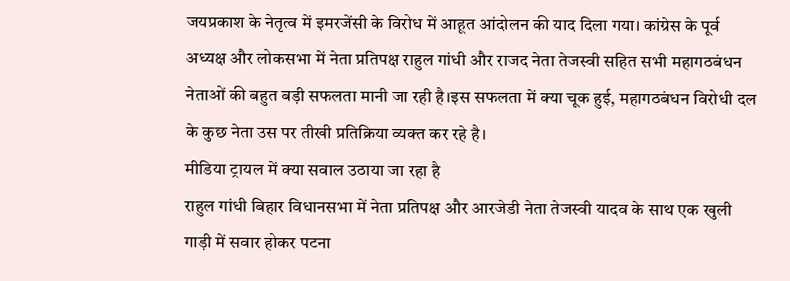जयप्रकाश के नेतृत्व में इमरजेंसी के विरोध में आहूत आंदोलन की याद दिला गया। कांग्रेस के पूर्व अध्यक्ष और लोकसभा में नेता प्रतिपक्ष राहुल गांधी और राजद नेता तेजस्वी सहित सभी महागठबंधन नेताओं की बहुत बड़ी सफलता मानी जा रही है।इस सफलता में क्या चूक हुई, महागठबंधन विरोधी दल के कुछ नेता उस पर तीखी प्रतिक्रिया व्यक्त कर रहे है।
मीडिया ट्रायल में क्या सवाल उठाया जा रहा है
राहुल गांधी बिहार विधानसभा में नेता प्रतिपक्ष और आरजेडी नेता तेजस्वी यादव के साथ एक खुली गाड़ी में सवार होकर पटना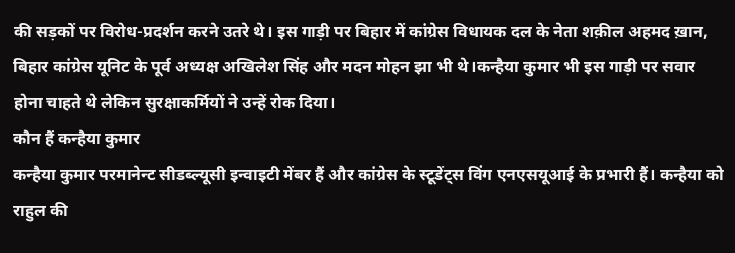की सड़कों पर विरोध-प्रदर्शन करने उतरे थे। इस गाड़ी पर बिहार में कांग्रेस विधायक दल के नेता शक़ील अहमद ख़ान, बिहार कांग्रेस यूनिट के पूर्व अध्यक्ष अखिलेश सिंह और मदन मोहन झा भी थे।कन्हैया कुमार भी इस गाड़ी पर सवार होना चाहते थे लेकिन सुरक्षाकर्मियों ने उन्हें रोक दिया।
कौन हैं कन्हैया कुमार
कन्हैया कुमार परमानेन्ट सीडब्ल्यूसी इन्वाइटी मेंबर हैं और कांग्रेस के स्टूडेंट्स विंग एनएसयूआई के प्रभारी हैं। कन्हैया को राहुल की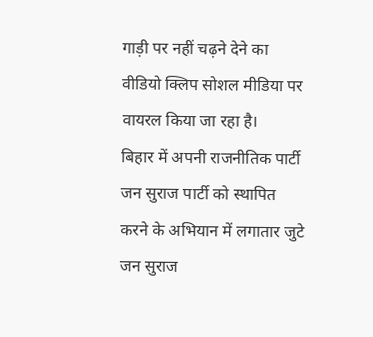गाड़ी पर नहीं चढ़ने देने का वीडियो क्लिप सोशल मीडिया पर वायरल किया जा रहा है।
बिहार में अपनी राजनीतिक पार्टी जन सुराज पार्टी को स्थापित करने के अभियान में लगातार जुटे जन सुराज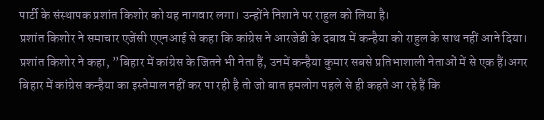पार्टी के संस्थापक प्रशांत किशोर को यह नागवार लगा। उन्होंने निशाने पर राहुल को लिया है।
प्रशांत किशोर ने समाचार एजेंसी एएनआई से कहा कि कांग्रेस ने आरजेडी के दबाव में कन्हैया को राहुल के साथ नहीं आने दिया।
प्रशांत किशोर ने कहा, ”बिहार में कांग्रेस के जितने भी नेता हैं, उनमें कन्हैया कुमार सबसे प्रतिभाशाली नेताओं में से एक हैं।अगर बिहार में कांग्रेस कन्हैया का इस्तेमाल नहीं कर पा रही है तो जो बात हमलोग पहले से ही कहते आ रहे हैं कि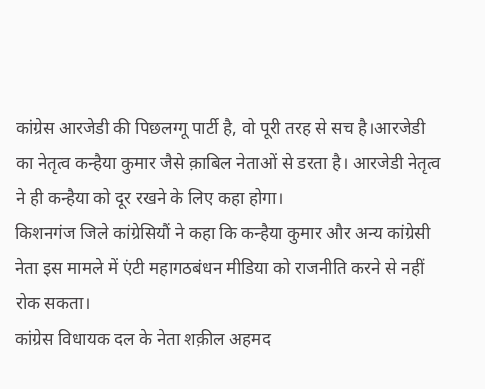कांग्रेस आरजेडी की पिछलग्गू पार्टी है, वो पूरी तरह से सच है।आरजेडी का नेतृत्व कन्हैया कुमार जैसे क़ाबिल नेताओं से डरता है। आरजेडी नेतृत्व ने ही कन्हैया को दूर रखने के लिए कहा होगा।
किशनगंज जिले कांग्रेसियौं ने कहा कि कन्हैया कुमार और अन्य कांग्रेसी नेता इस मामले में एंटी महागठबंधन मीडिया को राजनीति करने से नहीं रोक सकता।
कांग्रेस विधायक दल के नेता शक़ील अहमद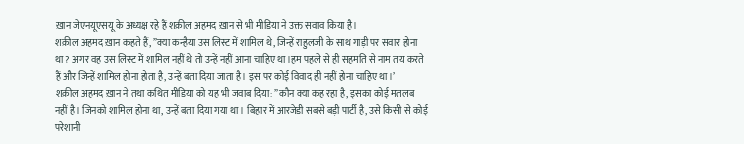ख़ान जेएनयूएसयू के अध्यक्ष रहे हैं शक़ील अहमद ख़ान से भी मीडिया ने उक्त सवाव किया है।
शक़ील अहमद ख़ान कहते हैं, ”क्या कन्हैया उस लिस्ट में शामिल थे, जिन्हें राहुलजी के साथ गाड़ी पर सवार होना था? अगर वह उस लिस्ट में शामिल नहीं थे तो उन्हें नहीं आना चाहिए था।हम पहले से ही सहमति से नाम तय करते हैं और जिन्हें शामिल होना होता है, उन्हें बता दिया जाता है। इस पर कोई विवाद ही नहीं होना चाहिए था।’
शक़ील अहमद ख़ान ने तथा कथित मीडिया को यह भी जवाब दिया: ”कौन क्या कह रहा है, इसका कोई मतलब नहीं है। जिनको शामिल होना था, उन्हें बता दिया गया था। बिहार में आरजेडी सबसे बड़ी पार्टी है, उसे किसी से कोई परेशानी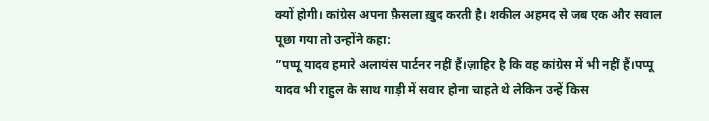क्यों होगी। कांग्रेस अपना फ़ैसला ख़ुद करती है। शकील अहमद से जब एक और सवाल पूछा गया तो उन्होंने कहा:
”पप्पू यादव हमारे अलायंस पार्टनर नहीं हैं।ज़ाहिर है कि वह कांग्रेस में भी नहीं हैं।पप्पू यादव भी राहुल के साथ गाड़ी में सवार होना चाहते थे लेकिन उन्हें किस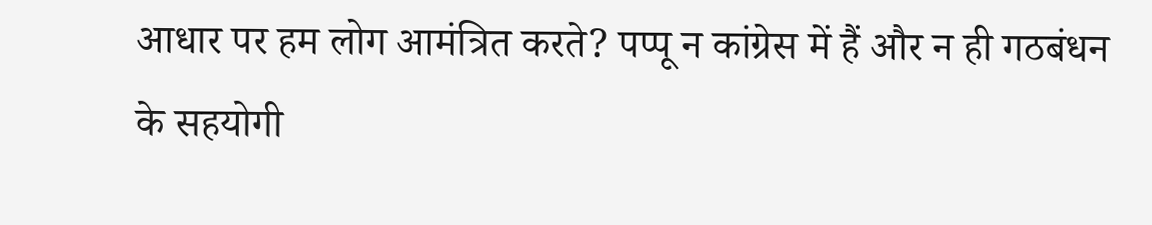आधार पर हम लोग आमंत्रित करते? पप्पू न कांग्रेस में हैं और न ही गठबंधन के सहयोगी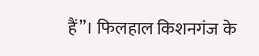हैं”। फिलहाल किशनगंज के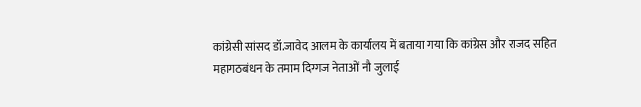कांग्रेसी सांसद डॉ.जावेद आलम के कार्यालय में बताया गया कि कांग्रेस और राजद सहित महागठबंधन के तमाम दिग्गज नेताओं नौ जुलाई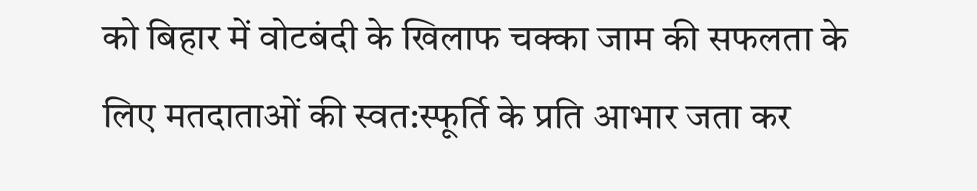को बिहार में वोटबंदी के खिलाफ चक्का जाम की सफलता के लिए मतदाताओं की स्वत:स्फूर्ति के प्रति आभार जता कर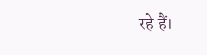रहे हैं।